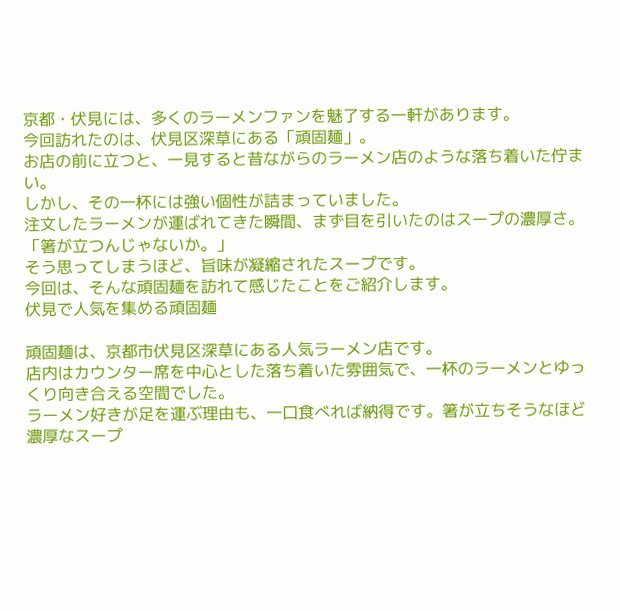京都・伏見には、多くのラーメンファンを魅了する一軒があります。
今回訪れたのは、伏見区深草にある「頑固麺」。
お店の前に立つと、一見すると昔ながらのラーメン店のような落ち着いた佇まい。
しかし、その一杯には強い個性が詰まっていました。
注文したラーメンが運ばれてきた瞬間、まず目を引いたのはスープの濃厚さ。
「箸が立つんじゃないか。」
そう思ってしまうほど、旨味が凝縮されたスープです。
今回は、そんな頑固麺を訪れて感じたことをご紹介します。
伏見で人気を集める頑固麺

頑固麺は、京都市伏見区深草にある人気ラーメン店です。
店内はカウンター席を中心とした落ち着いた雰囲気で、一杯のラーメンとゆっくり向き合える空間でした。
ラーメン好きが足を運ぶ理由も、一口食べれば納得です。箸が立ちそうなほど濃厚なスープ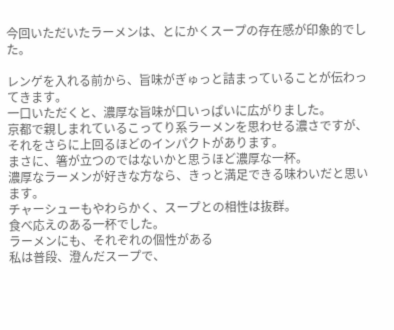今回いただいたラーメンは、とにかくスープの存在感が印象的でした。

レンゲを入れる前から、旨味がぎゅっと詰まっていることが伝わってきます。
一口いただくと、濃厚な旨味が口いっぱいに広がりました。
京都で親しまれているこってり系ラーメンを思わせる濃さですが、それをさらに上回るほどのインパクトがあります。
まさに、箸が立つのではないかと思うほど濃厚な一杯。
濃厚なラーメンが好きな方なら、きっと満足できる味わいだと思います。
チャーシューもやわらかく、スープとの相性は抜群。
食べ応えのある一杯でした。
ラーメンにも、それぞれの個性がある
私は普段、澄んだスープで、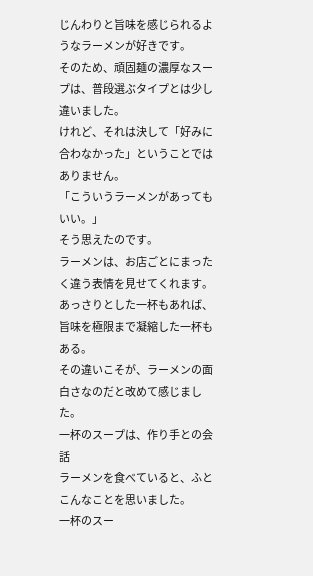じんわりと旨味を感じられるようなラーメンが好きです。
そのため、頑固麺の濃厚なスープは、普段選ぶタイプとは少し違いました。
けれど、それは決して「好みに合わなかった」ということではありません。
「こういうラーメンがあってもいい。」
そう思えたのです。
ラーメンは、お店ごとにまったく違う表情を見せてくれます。
あっさりとした一杯もあれば、旨味を極限まで凝縮した一杯もある。
その違いこそが、ラーメンの面白さなのだと改めて感じました。
一杯のスープは、作り手との会話
ラーメンを食べていると、ふとこんなことを思いました。
一杯のスー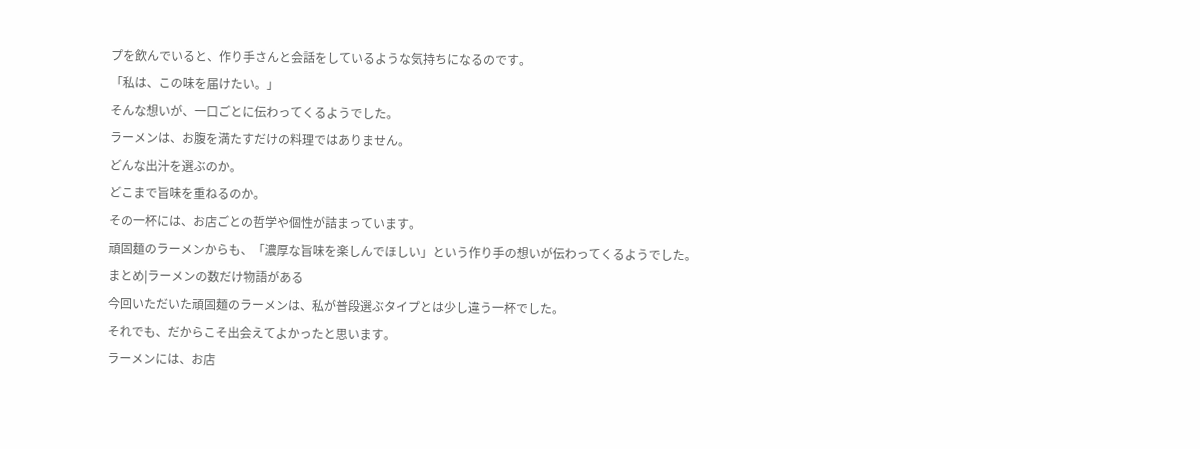プを飲んでいると、作り手さんと会話をしているような気持ちになるのです。
「私は、この味を届けたい。」
そんな想いが、一口ごとに伝わってくるようでした。
ラーメンは、お腹を満たすだけの料理ではありません。
どんな出汁を選ぶのか。
どこまで旨味を重ねるのか。
その一杯には、お店ごとの哲学や個性が詰まっています。
頑固麺のラーメンからも、「濃厚な旨味を楽しんでほしい」という作り手の想いが伝わってくるようでした。
まとめ|ラーメンの数だけ物語がある
今回いただいた頑固麺のラーメンは、私が普段選ぶタイプとは少し違う一杯でした。
それでも、だからこそ出会えてよかったと思います。
ラーメンには、お店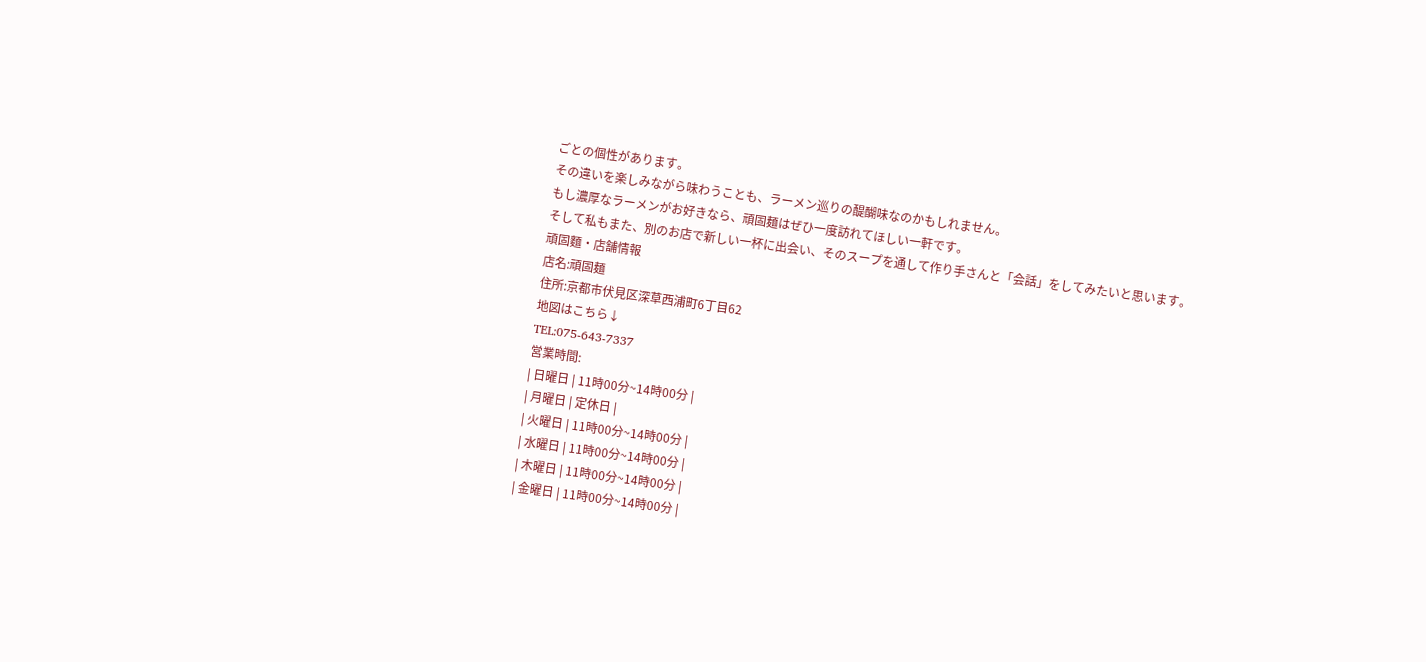ごとの個性があります。
その違いを楽しみながら味わうことも、ラーメン巡りの醍醐味なのかもしれません。
もし濃厚なラーメンがお好きなら、頑固麺はぜひ一度訪れてほしい一軒です。
そして私もまた、別のお店で新しい一杯に出会い、そのスープを通して作り手さんと「会話」をしてみたいと思います。
頑固麵・店舗情報
店名:頑固麺
住所:京都市伏見区深草西浦町6丁目62
地図はこちら↓
TEL:075-643-7337
営業時間:
| 日曜日 | 11時00分~14時00分 |
| 月曜日 | 定休日 |
| 火曜日 | 11時00分~14時00分 |
| 水曜日 | 11時00分~14時00分 |
| 木曜日 | 11時00分~14時00分 |
| 金曜日 | 11時00分~14時00分 |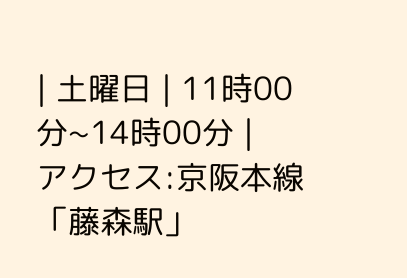| 土曜日 | 11時00分~14時00分 |
アクセス:京阪本線「藤森駅」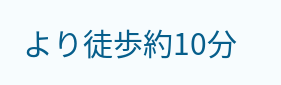より徒歩約10分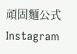頑固麵公式Instagram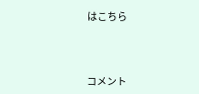はこちら




コメント